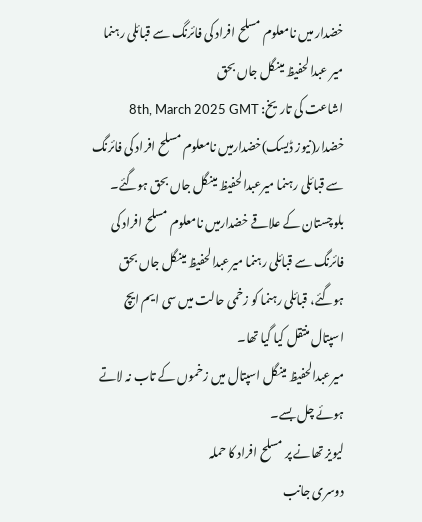خضدار میں نامعلوم مسلح افراد کی فائرنگ سے قبائلی رہنما میر عبدالحفیظ مینگل جاں بحق
اشاعت کی تاریخ: 8th, March 2025 GMT
خضدار(نیوز ڈیسک)خضدارمیں نامعلوم مسلح افراد کی فائرنگ سے قبائلی رہنما میرعبدالحفیظ مینگل جاں بحق ہوگئے۔
بلوچستان کے علاقے خضدارمیں نامعلوم مسلح افراد کی فائرنگ سے قبائلی رہنما میرعبدالحفیظ مینگل جاں بحق ہوگئے، قبائلی رہنما کو زخمی حالت میں سی ایم ایچ اسپتال منتقل کیا گیا تھا۔
میرعبدالحفیظ مینگل اسپتال میں زخموں کے تاب نہ لاتے ہوئے چل بسے۔
لیویز تھانے پر مسلح افراد کا حملہ
دوسری جانب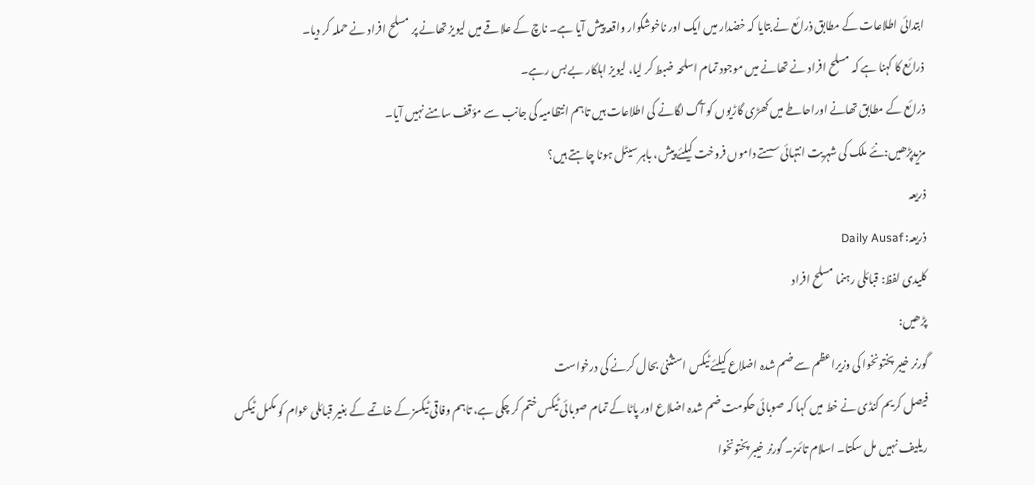ابتدائی اطلاعات کے مطابق ذرائع نے بتایا کہ خضدار میں ایک اور ناخوشگوار واقعہ پیش آیا ہے۔ ناچ کے علاقے میں لیویز تھانے پر مسلح افراد نے حملہ کر دیا۔
ذرائع کا کہنا ہے کہ مسلح افراد نے تھانے میں موجود تمام اسلحہ ضبط کر لیا، لیویز اہلکار بے بس رہے۔
ذرائع کے مطابق تھانے اوراحاطے میں کھڑی گاڑیوں کو آگ لگانے کی اطلاعات ہیں تاہم انتظامیہ کی جانب سے مؤقف سامنے نہیں آیا۔
مزیدپڑھیں:نئے ملک کی شہریت انتہائی سستے داموں فروخت کیلئے پیش، باہر سیٹل ہونا چاہتے ہیں؟
ذریعہ
ذریعہ: Daily Ausaf
کلیدی لفظ: قبائلی رہنما مسلح افراد
پڑھیں:
گورنر خیبر پختونخوا کی وزیراعظم سے ضم شدہ اضلاع کیلئے ٹیکس استثنیٰ بحال کرنے کی درخواست
فیصل کریم کنڈی نے خط میں کہا کہ صوبائی حکومت ضم شدہ اضلاع اور پاٹا کے تمام صوبائی ٹیکس ختم کر چکی ہے، تاہم وفاقی ٹیکسز کے خاتمے کے بغیر قبائلی عوام کو مکمل ٹیکس ریلیف نہیں مل سکتا۔ اسلام تائمز۔ گورنر خیبر پختونخوا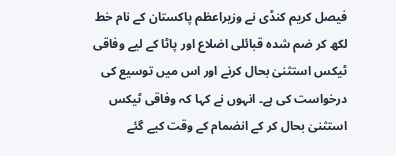فیصل کریم کنڈی نے وزیراعظم پاکستان کے نام خط لکھ کر ضم شدہ قبائلی اضلاع اور پاٹا کے لیے وفاقی ٹیکس استثنیٰ بحال کرنے اور اس میں توسیع کی درخواست کی ہے۔ انہوں نے کہا کہ وفاقی ٹیکس استثنیٰ بحال کر کے انضمام کے وقت کیے گئے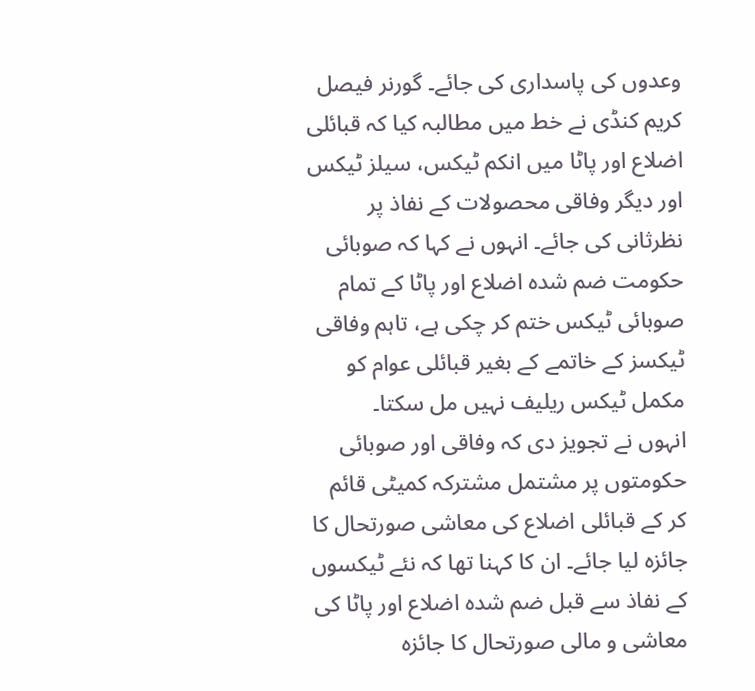وعدوں کی پاسداری کی جائے۔ گورنر فیصل کریم کنڈی نے خط میں مطالبہ کیا کہ قبائلی اضلاع اور پاٹا میں انکم ٹیکس، سیلز ٹیکس اور دیگر وفاقی محصولات کے نفاذ پر نظرثانی کی جائے۔ انہوں نے کہا کہ صوبائی حکومت ضم شدہ اضلاع اور پاٹا کے تمام صوبائی ٹیکس ختم کر چکی ہے، تاہم وفاقی ٹیکسز کے خاتمے کے بغیر قبائلی عوام کو مکمل ٹیکس ریلیف نہیں مل سکتا۔
انہوں نے تجویز دی کہ وفاقی اور صوبائی حکومتوں پر مشتمل مشترکہ کمیٹی قائم کر کے قبائلی اضلاع کی معاشی صورتحال کا جائزہ لیا جائے۔ ان کا کہنا تھا کہ نئے ٹیکسوں کے نفاذ سے قبل ضم شدہ اضلاع اور پاٹا کی معاشی و مالی صورتحال کا جائزہ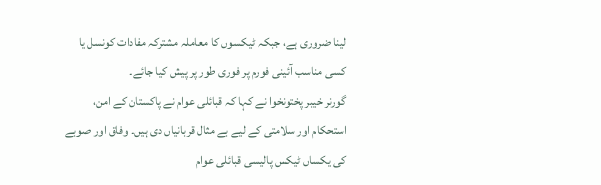لینا ضروری ہے، جبکہ ٹیکسوں کا معاملہ مشترکہ مفادات کونسل یا کسی مناسب آئینی فورم پر فوری طور پر پیش کیا جائے۔
گورنر خیبر پختونخوا نے کہا کہ قبائلی عوام نے پاکستان کے امن، استحکام اور سلامتی کے لیے بے مثال قربانیاں دی ہیں۔ وفاق اور صوبے کی یکساں ٹیکس پالیسی قبائلی عوام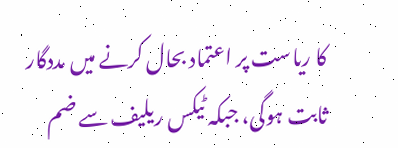کا ریاست پر اعتماد بحال کرنے میں مددگار ثابت ہوگی، جبکہ ٹیکس ریلیف سے ضم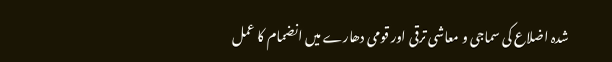شدہ اضلاع کی سماجی و معاشی ترقی اور قومی دھارے میں انضمام کا عمل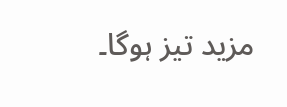مزید تیز ہوگا۔